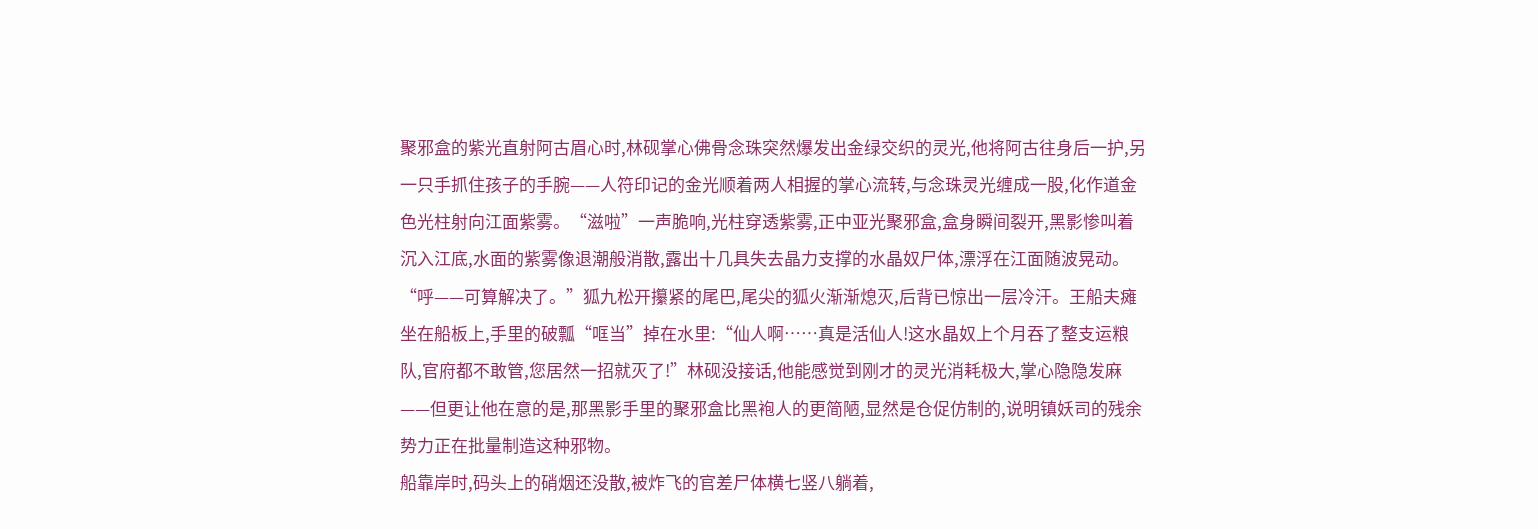聚邪盒的紫光直射阿古眉心时,林砚掌心佛骨念珠突然爆发出金绿交织的灵光,他将阿古往身后一护,另一只手抓住孩子的手腕——人符印记的金光顺着两人相握的掌心流转,与念珠灵光缠成一股,化作道金色光柱射向江面紫雾。“滋啦”一声脆响,光柱穿透紫雾,正中亚光聚邪盒,盒身瞬间裂开,黑影惨叫着沉入江底,水面的紫雾像退潮般消散,露出十几具失去晶力支撑的水晶奴尸体,漂浮在江面随波晃动。
“呼——可算解决了。”狐九松开攥紧的尾巴,尾尖的狐火渐渐熄灭,后背已惊出一层冷汗。王船夫瘫坐在船板上,手里的破瓢“哐当”掉在水里:“仙人啊……真是活仙人!这水晶奴上个月吞了整支运粮队,官府都不敢管,您居然一招就灭了!”林砚没接话,他能感觉到刚才的灵光消耗极大,掌心隐隐发麻——但更让他在意的是,那黑影手里的聚邪盒比黑袍人的更简陋,显然是仓促仿制的,说明镇妖司的残余势力正在批量制造这种邪物。
船靠岸时,码头上的硝烟还没散,被炸飞的官差尸体横七竖八躺着,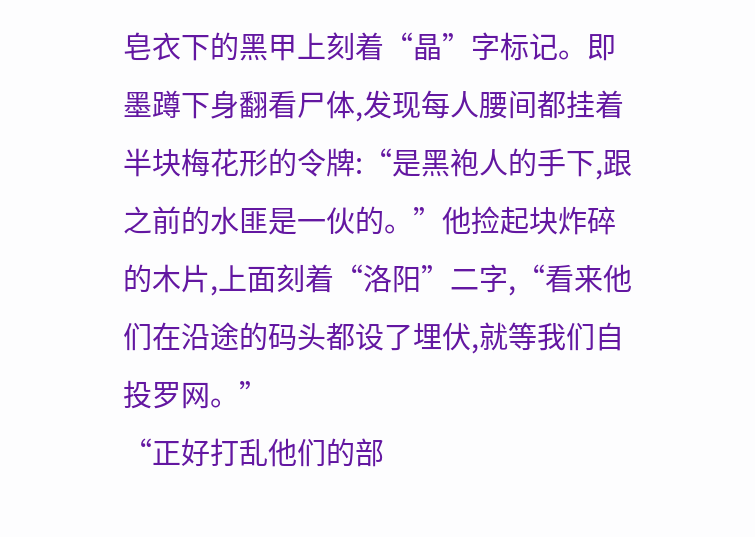皂衣下的黑甲上刻着“晶”字标记。即墨蹲下身翻看尸体,发现每人腰间都挂着半块梅花形的令牌:“是黑袍人的手下,跟之前的水匪是一伙的。”他捡起块炸碎的木片,上面刻着“洛阳”二字,“看来他们在沿途的码头都设了埋伏,就等我们自投罗网。”
“正好打乱他们的部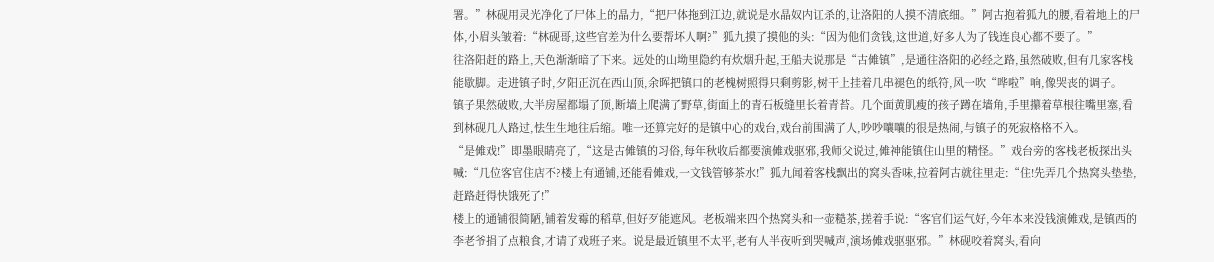署。”林砚用灵光净化了尸体上的晶力,“把尸体拖到江边,就说是水晶奴内讧杀的,让洛阳的人摸不清底细。”阿古抱着狐九的腰,看着地上的尸体,小眉头皱着:“林砚哥,这些官差为什么要帮坏人啊?”狐九摸了摸他的头:“因为他们贪钱,这世道,好多人为了钱连良心都不要了。”
往洛阳赶的路上,天色渐渐暗了下来。远处的山坳里隐约有炊烟升起,王船夫说那是“古傩镇”,是通往洛阳的必经之路,虽然破败,但有几家客栈能歇脚。走进镇子时,夕阳正沉在西山顶,余晖把镇口的老槐树照得只剩剪影,树干上挂着几串褪色的纸符,风一吹“哗啦”响,像哭丧的调子。
镇子果然破败,大半房屋都塌了顶,断墙上爬满了野草,街面上的青石板缝里长着青苔。几个面黄肌瘦的孩子蹲在墙角,手里攥着草根往嘴里塞,看到林砚几人路过,怯生生地往后缩。唯一还算完好的是镇中心的戏台,戏台前围满了人,吵吵嚷嚷的很是热闹,与镇子的死寂格格不入。
“是傩戏!”即墨眼睛亮了,“这是古傩镇的习俗,每年秋收后都要演傩戏驱邪,我师父说过,傩神能镇住山里的精怪。”戏台旁的客栈老板探出头喊:“几位客官住店不?楼上有通铺,还能看傩戏,一文钱管够茶水!”狐九闻着客栈飘出的窝头香味,拉着阿古就往里走:“住!先弄几个热窝头垫垫,赶路赶得快饿死了!”
楼上的通铺很简陋,铺着发霉的稻草,但好歹能遮风。老板端来四个热窝头和一壶糙茶,搓着手说:“客官们运气好,今年本来没钱演傩戏,是镇西的李老爷捐了点粮食,才请了戏班子来。说是最近镇里不太平,老有人半夜听到哭喊声,演场傩戏驱驱邪。”林砚咬着窝头,看向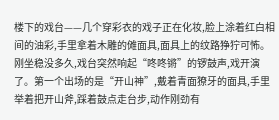楼下的戏台——几个穿彩衣的戏子正在化妆,脸上涂着红白相间的油彩,手里拿着木雕的傩面具,面具上的纹路狰狞可怖。
刚坐稳没多久,戏台突然响起“咚咚锵”的锣鼓声,戏开演了。第一个出场的是“开山神”,戴着青面獠牙的面具,手里举着把开山斧,踩着鼓点走台步,动作刚劲有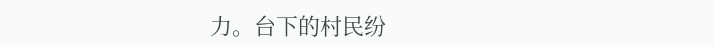力。台下的村民纷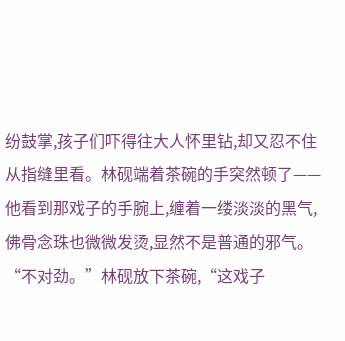纷鼓掌,孩子们吓得往大人怀里钻,却又忍不住从指缝里看。林砚端着茶碗的手突然顿了——他看到那戏子的手腕上,缠着一缕淡淡的黑气,佛骨念珠也微微发烫,显然不是普通的邪气。
“不对劲。”林砚放下茶碗,“这戏子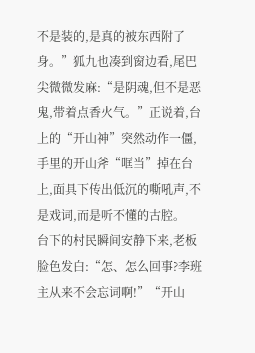不是装的,是真的被东西附了身。”狐九也凑到窗边看,尾巴尖微微发麻:“是阴魂,但不是恶鬼,带着点香火气。”正说着,台上的“开山神”突然动作一僵,手里的开山斧“哐当”掉在台上,面具下传出低沉的嘶吼声,不是戏词,而是听不懂的古腔。
台下的村民瞬间安静下来,老板脸色发白:“怎、怎么回事?李班主从来不会忘词啊!”“开山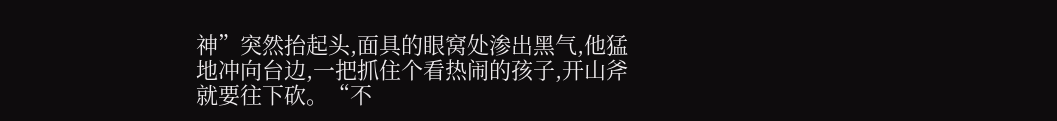神”突然抬起头,面具的眼窝处渗出黑气,他猛地冲向台边,一把抓住个看热闹的孩子,开山斧就要往下砍。“不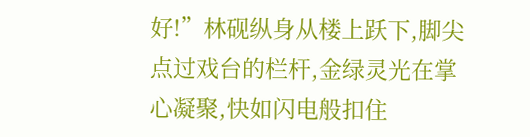好!”林砚纵身从楼上跃下,脚尖点过戏台的栏杆,金绿灵光在掌心凝聚,快如闪电般扣住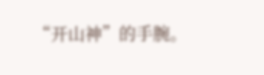“开山神”的手腕。